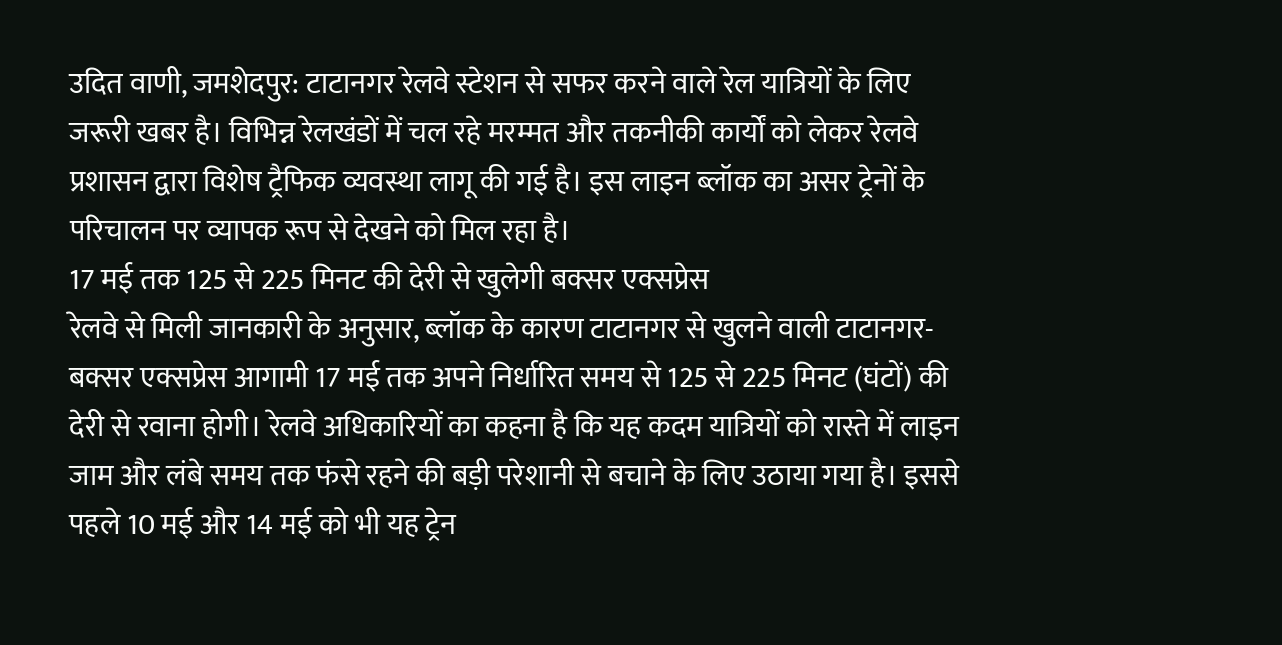उदित वाणी, जमशेदपुर: टाटानगर रेलवे स्टेशन से सफर करने वाले रेल यात्रियों के लिए जरूरी खबर है। विभिन्न रेलखंडों में चल रहे मरम्मत और तकनीकी कार्यों को लेकर रेलवे प्रशासन द्वारा विशेष ट्रैफिक व्यवस्था लागू की गई है। इस लाइन ब्लॉक का असर ट्रेनों के परिचालन पर व्यापक रूप से देखने को मिल रहा है।
17 मई तक 125 से 225 मिनट की देरी से खुलेगी बक्सर एक्सप्रेस
रेलवे से मिली जानकारी के अनुसार, ब्लॉक के कारण टाटानगर से खुलने वाली टाटानगर-बक्सर एक्सप्रेस आगामी 17 मई तक अपने निर्धारित समय से 125 से 225 मिनट (घंटों) की देरी से रवाना होगी। रेलवे अधिकारियों का कहना है कि यह कदम यात्रियों को रास्ते में लाइन जाम और लंबे समय तक फंसे रहने की बड़ी परेशानी से बचाने के लिए उठाया गया है। इससे पहले 10 मई और 14 मई को भी यह ट्रेन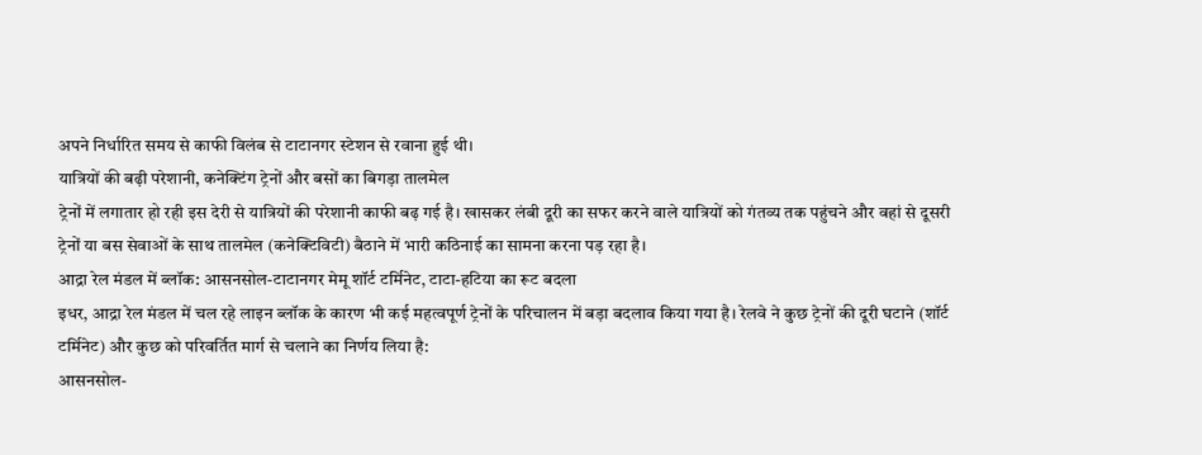अपने निर्धारित समय से काफी विलंब से टाटानगर स्टेशन से रवाना हुई थी।
यात्रियों की बढ़ी परेशानी, कनेक्टिंग ट्रेनों और बसों का बिगड़ा तालमेल
ट्रेनों में लगातार हो रही इस देरी से यात्रियों की परेशानी काफी बढ़ गई है। खासकर लंबी दूरी का सफर करने वाले यात्रियों को गंतव्य तक पहुंचने और वहां से दूसरी ट्रेनों या बस सेवाओं के साथ तालमेल (कनेक्टिविटी) बैठाने में भारी कठिनाई का सामना करना पड़ रहा है।
आद्रा रेल मंडल में ब्लॉक: आसनसोल-टाटानगर मेमू शॉर्ट टर्मिनेट, टाटा-हटिया का रूट बदला
इधर, आद्रा रेल मंडल में चल रहे लाइन ब्लॉक के कारण भी कई महत्वपूर्ण ट्रेनों के परिचालन में बड़ा बदलाव किया गया है। रेलवे ने कुछ ट्रेनों की दूरी घटाने (शॉर्ट टर्मिनेट) और कुछ को परिवर्तित मार्ग से चलाने का निर्णय लिया है:
आसनसोल-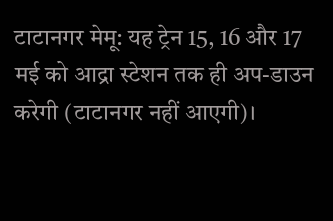टाटानगर मेमू: यह ट्रेन 15, 16 और 17 मई को आद्रा स्टेशन तक ही अप-डाउन करेगी (टाटानगर नहीं आएगी)।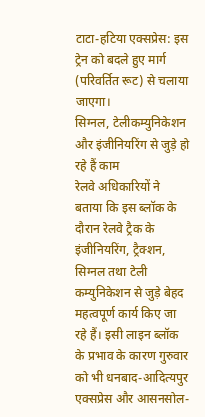टाटा-हटिया एक्सप्रेस: इस ट्रेन को बदले हुए मार्ग (परिवर्तित रूट) से चलाया जाएगा।
सिग्नल, टेलीकम्युनिकेशन और इंजीनियरिंग से जुड़े हो रहे हैं काम
रेलवे अधिकारियों ने बताया कि इस ब्लॉक के दौरान रेलवे ट्रैक के इंजीनियरिंग, ट्रैक्शन, सिग्नल तथा टेली कम्युनिकेशन से जुड़े बेहद महत्वपूर्ण कार्य किए जा रहे हैं। इसी लाइन ब्लॉक के प्रभाव के कारण गुरुवार को भी धनबाद-आदित्यपुर एक्सप्रेस और आसनसोल-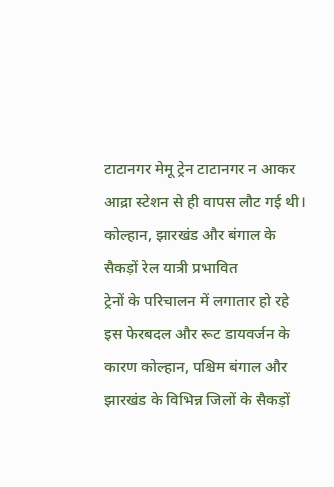टाटानगर मेमू ट्रेन टाटानगर न आकर आद्रा स्टेशन से ही वापस लौट गई थी।
कोल्हान, झारखंड और बंगाल के सैकड़ों रेल यात्री प्रभावित
ट्रेनों के परिचालन में लगातार हो रहे इस फेरबदल और रूट डायवर्जन के कारण कोल्हान, पश्चिम बंगाल और झारखंड के विभिन्न जिलों के सैकड़ों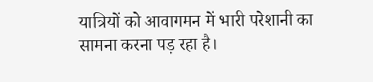यात्रियों को आवागमन में भारी परेशानी का सामना करना पड़ रहा है।